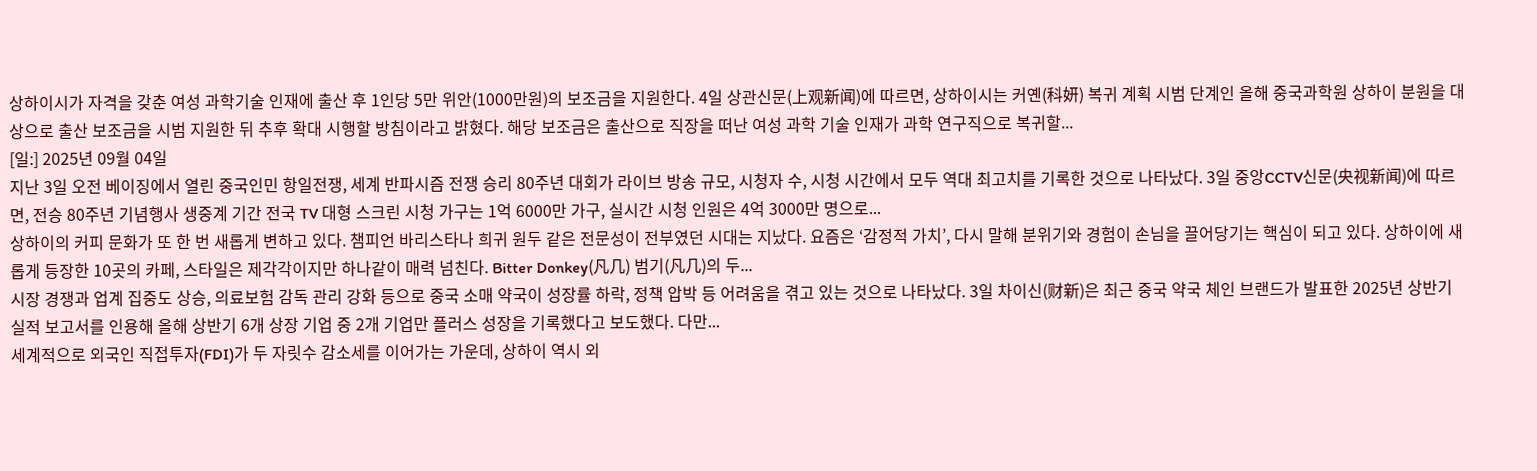상하이시가 자격을 갖춘 여성 과학기술 인재에 출산 후 1인당 5만 위안(1000만원)의 보조금을 지원한다. 4일 상관신문(上观新闻)에 따르면, 상하이시는 커옌(科妍) 복귀 계획 시범 단계인 올해 중국과학원 상하이 분원을 대상으로 출산 보조금을 시범 지원한 뒤 추후 확대 시행할 방침이라고 밝혔다. 해당 보조금은 출산으로 직장을 떠난 여성 과학 기술 인재가 과학 연구직으로 복귀할...
[일:] 2025년 09월 04일
지난 3일 오전 베이징에서 열린 중국인민 항일전쟁, 세계 반파시즘 전쟁 승리 80주년 대회가 라이브 방송 규모, 시청자 수, 시청 시간에서 모두 역대 최고치를 기록한 것으로 나타났다. 3일 중앙CCTV신문(央视新闻)에 따르면, 전승 80주년 기념행사 생중계 기간 전국 TV 대형 스크린 시청 가구는 1억 6000만 가구, 실시간 시청 인원은 4억 3000만 명으로...
상하이의 커피 문화가 또 한 번 새롭게 변하고 있다. 챔피언 바리스타나 희귀 원두 같은 전문성이 전부였던 시대는 지났다. 요즘은 ‘감정적 가치’, 다시 말해 분위기와 경험이 손님을 끌어당기는 핵심이 되고 있다. 상하이에 새롭게 등장한 10곳의 카페, 스타일은 제각각이지만 하나같이 매력 넘친다. Bitter Donkey(凡几) 범기(凡几)의 두...
시장 경쟁과 업계 집중도 상승, 의료보험 감독 관리 강화 등으로 중국 소매 약국이 성장률 하락, 정책 압박 등 어려움을 겪고 있는 것으로 나타났다. 3일 차이신(财新)은 최근 중국 약국 체인 브랜드가 발표한 2025년 상반기 실적 보고서를 인용해 올해 상반기 6개 상장 기업 중 2개 기업만 플러스 성장을 기록했다고 보도했다. 다만...
세계적으로 외국인 직접투자(FDI)가 두 자릿수 감소세를 이어가는 가운데, 상하이 역시 외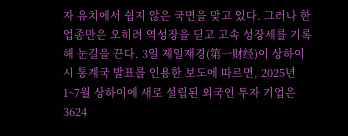자 유치에서 쉽지 않은 국면을 맞고 있다. 그러나 한 업종만은 오히려 역성장을 딛고 고속 성장세를 기록해 눈길을 끈다. 3일 제일재경(第一财经)이 상하이시 통계국 발표를 인용한 보도에 따르면, 2025년 1~7월 상하이에 새로 설립된 외국인 투자 기업은 3624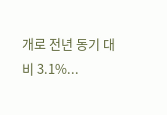개로 전년 동기 대비 3.1%...